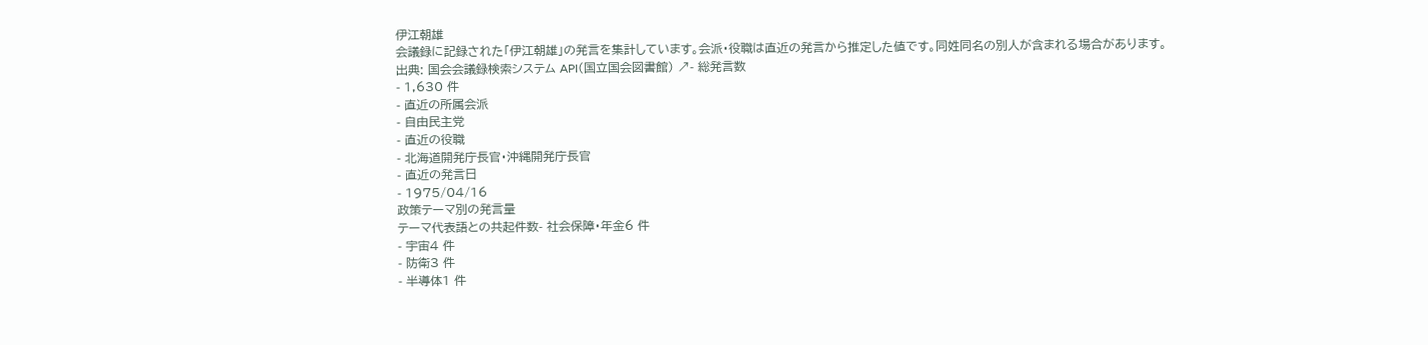伊江朝雄
会議録に記録された「伊江朝雄」の発言を集計しています。会派・役職は直近の発言から推定した値です。同姓同名の別人が含まれる場合があります。
出典: 国会会議録検索システム API(国立国会図書館) ↗- 総発言数
- 1,630 件
- 直近の所属会派
- 自由民主党
- 直近の役職
- 北海道開発庁長官・沖縄開発庁長官
- 直近の発言日
- 1975/04/16
政策テーマ別の発言量
テーマ代表語との共起件数- 社会保障・年金6 件
- 宇宙4 件
- 防衛3 件
- 半導体1 件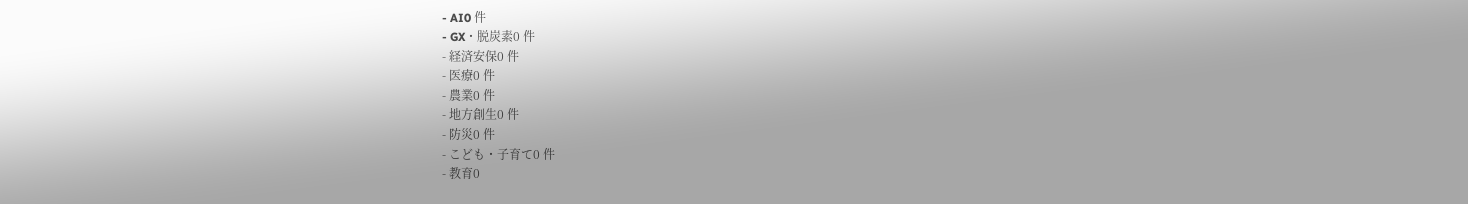- AI0 件
- GX・脱炭素0 件
- 経済安保0 件
- 医療0 件
- 農業0 件
- 地方創生0 件
- 防災0 件
- こども・子育て0 件
- 教育0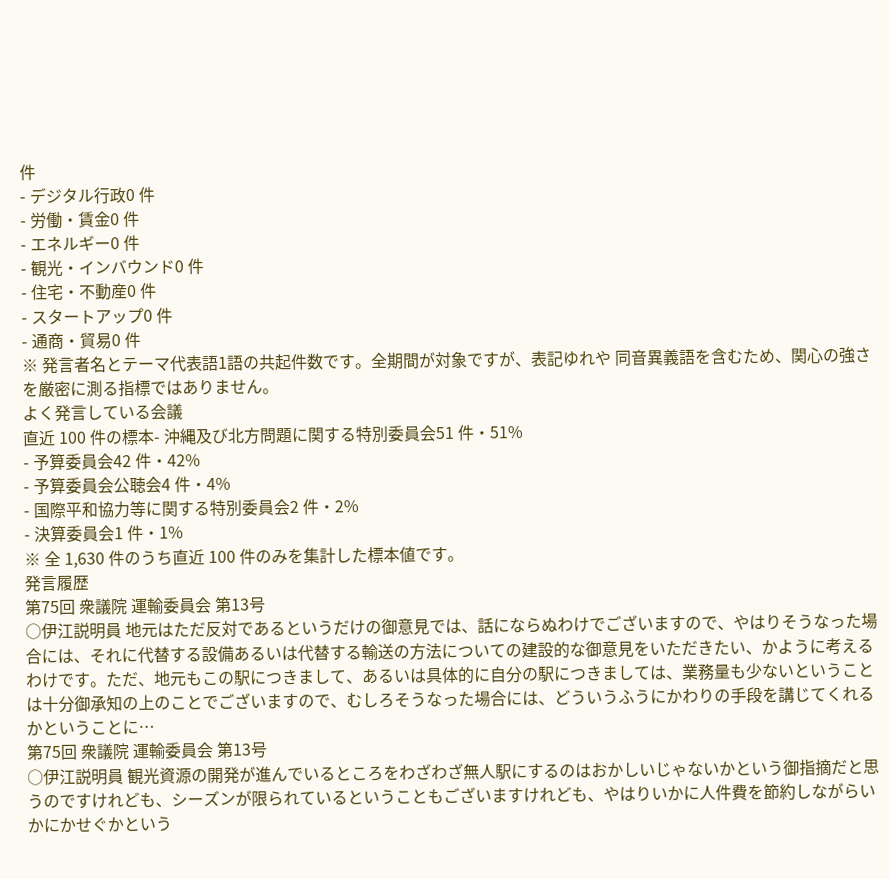件
- デジタル行政0 件
- 労働・賃金0 件
- エネルギー0 件
- 観光・インバウンド0 件
- 住宅・不動産0 件
- スタートアップ0 件
- 通商・貿易0 件
※ 発言者名とテーマ代表語1語の共起件数です。全期間が対象ですが、表記ゆれや 同音異義語を含むため、関心の強さを厳密に測る指標ではありません。
よく発言している会議
直近 100 件の標本- 沖縄及び北方問題に関する特別委員会51 件・51%
- 予算委員会42 件・42%
- 予算委員会公聴会4 件・4%
- 国際平和協力等に関する特別委員会2 件・2%
- 決算委員会1 件・1%
※ 全 1,630 件のうち直近 100 件のみを集計した標本値です。
発言履歴
第75回 衆議院 運輸委員会 第13号
○伊江説明員 地元はただ反対であるというだけの御意見では、話にならぬわけでございますので、やはりそうなった場合には、それに代替する設備あるいは代替する輸送の方法についての建設的な御意見をいただきたい、かように考えるわけです。ただ、地元もこの駅につきまして、あるいは具体的に自分の駅につきましては、業務量も少ないということは十分御承知の上のことでございますので、むしろそうなった場合には、どういうふうにかわりの手段を講じてくれるかということに…
第75回 衆議院 運輸委員会 第13号
○伊江説明員 観光資源の開発が進んでいるところをわざわざ無人駅にするのはおかしいじゃないかという御指摘だと思うのですけれども、シーズンが限られているということもございますけれども、やはりいかに人件費を節約しながらいかにかせぐかという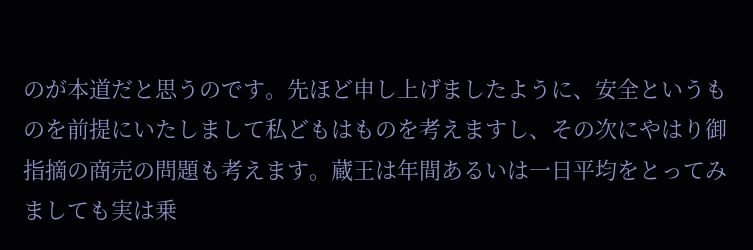のが本道だと思うのです。先ほど申し上げましたように、安全というものを前提にいたしまして私どもはものを考えますし、その次にやはり御指摘の商売の問題も考えます。蔵王は年間あるいは一日平均をとってみましても実は乗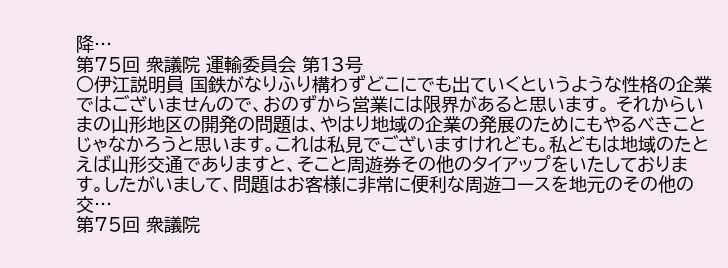降…
第75回 衆議院 運輸委員会 第13号
○伊江説明員 国鉄がなりふり構わずどこにでも出ていくというような性格の企業ではございませんので、おのずから営業には限界があると思います。 それからいまの山形地区の開発の問題は、やはり地域の企業の発展のためにもやるべきことじゃなかろうと思います。これは私見でございますけれども。私どもは地域のたとえば山形交通でありますと、そこと周遊券その他のタイアップをいたしております。したがいまして、問題はお客様に非常に便利な周遊コースを地元のその他の交…
第75回 衆議院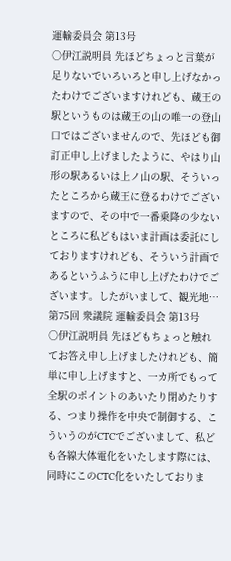運輸委員会 第13号
○伊江説明員 先ほどちょっと言葉が足りないでいろいろと申し上げなかったわけでございますけれども、蔵王の駅というものは蔵王の山の唯一の登山口ではございませんので、先ほども御訂正申し上げましたように、やはり山形の駅あるいは上ノ山の駅、そういったところから蔵王に登るわけでございますので、その中で一番乗降の少ないところに私どもはいま計画は委託にしておりますけれども、そういう計画であるというふうに申し上げたわけでございます。したがいまして、観光地…
第75回 衆議院 運輸委員会 第13号
○伊江説明員 先ほどもちょっと触れてお答え申し上げましたけれども、簡単に申し上げますと、一カ所でもって全駅のポイントのあいたり閉めたりする、つまり操作を中央で制御する、こういうのがCTCでございまして、私ども各線大体電化をいたします際には、同時にこのCTC化をいたしておりま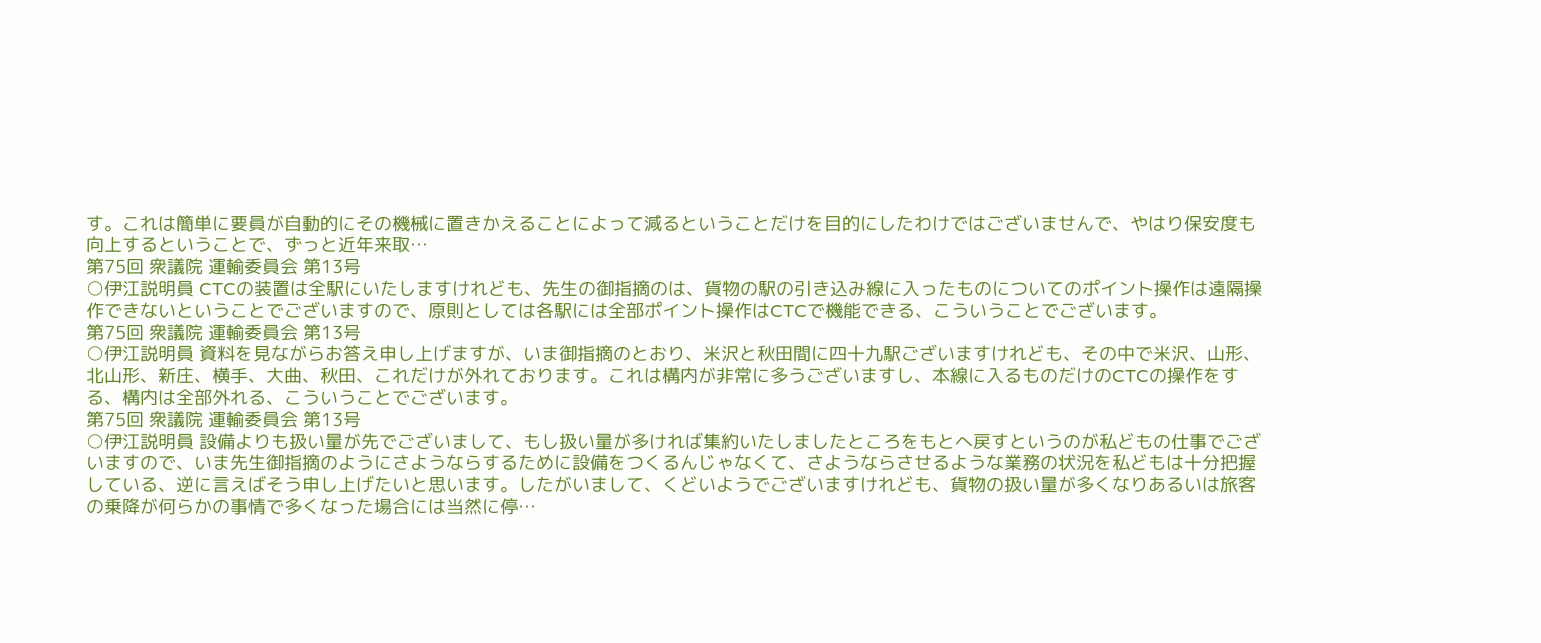す。これは簡単に要員が自動的にその機械に置きかえることによって減るということだけを目的にしたわけではございませんで、やはり保安度も向上するということで、ずっと近年来取…
第75回 衆議院 運輸委員会 第13号
○伊江説明員 CTCの装置は全駅にいたしますけれども、先生の御指摘のは、貨物の駅の引き込み線に入ったものについてのポイント操作は遠隔操作できないということでございますので、原則としては各駅には全部ポイント操作はCTCで機能できる、こういうことでございます。
第75回 衆議院 運輸委員会 第13号
○伊江説明員 資料を見ながらお答え申し上げますが、いま御指摘のとおり、米沢と秋田間に四十九駅ございますけれども、その中で米沢、山形、北山形、新庄、横手、大曲、秋田、これだけが外れております。これは構内が非常に多うございますし、本線に入るものだけのCTCの操作をする、構内は全部外れる、こういうことでございます。
第75回 衆議院 運輸委員会 第13号
○伊江説明員 設備よりも扱い量が先でございまして、もし扱い量が多ければ集約いたしましたところをもとへ戻すというのが私どもの仕事でございますので、いま先生御指摘のようにさようならするために設備をつくるんじゃなくて、さようならさせるような業務の状況を私どもは十分把握している、逆に言えばそう申し上げたいと思います。したがいまして、くどいようでございますけれども、貨物の扱い量が多くなりあるいは旅客の乗降が何らかの事情で多くなった場合には当然に停…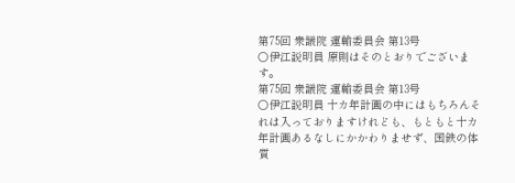第75回 衆議院 運輸委員会 第13号
○伊江説明員 原則はそのとおりでございます。
第75回 衆議院 運輸委員会 第13号
○伊江説明員 十カ年計画の中にはもちろんそれは入っておりますけれども、もともと十カ年計画あるなしにかかわりませず、国鉄の体質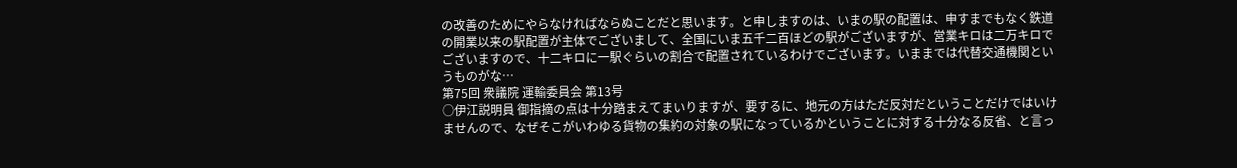の改善のためにやらなければならぬことだと思います。と申しますのは、いまの駅の配置は、申すまでもなく鉄道の開業以来の駅配置が主体でございまして、全国にいま五千二百ほどの駅がございますが、営業キロは二万キロでございますので、十二キロに一駅ぐらいの割合で配置されているわけでございます。いままでは代替交通機関というものがな…
第75回 衆議院 運輸委員会 第13号
○伊江説明員 御指摘の点は十分踏まえてまいりますが、要するに、地元の方はただ反対だということだけではいけませんので、なぜそこがいわゆる貨物の集約の対象の駅になっているかということに対する十分なる反省、と言っ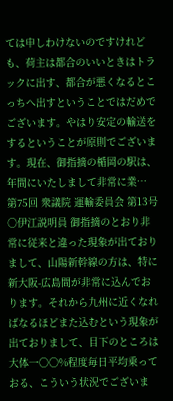ては申しわけないのですけれども、荷主は都合のいいときはトラックに出す、都合が悪くなるとこっちへ出すということではだめでございます。やはり安定の輸送をするということが原則でございます。現在、御指摘の楯岡の駅は、年間にいたしまして非常に業…
第75回 衆議院 運輸委員会 第13号
○伊江説明員 御指摘のとおり非常に従来と違った現象が出ておりまして、山陽新幹線の方は、特に新大阪-広島間が非常に込んでおります。それから九州に近くなればなるほどまた込むという現象が出ておりまして、目下のところは大体一〇〇%程度毎日平均乗っておる、こういう状況でございま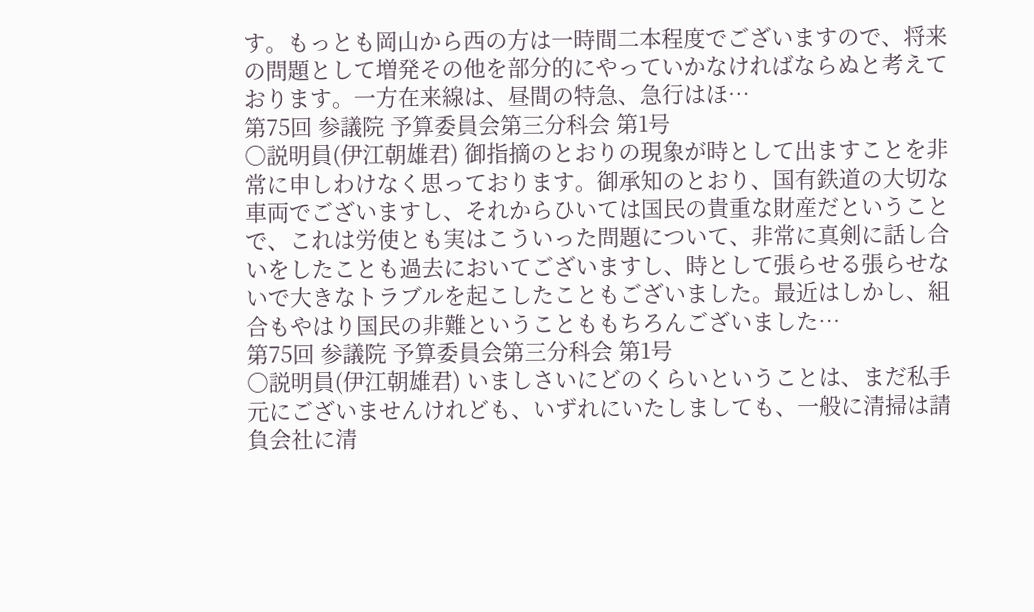す。もっとも岡山から西の方は一時間二本程度でございますので、将来の問題として増発その他を部分的にやっていかなければならぬと考えております。一方在来線は、昼間の特急、急行はほ…
第75回 参議院 予算委員会第三分科会 第1号
○説明員(伊江朝雄君) 御指摘のとおりの現象が時として出ますことを非常に申しわけなく思っております。御承知のとおり、国有鉄道の大切な車両でございますし、それからひいては国民の貴重な財産だということで、これは労使とも実はこういった問題について、非常に真剣に話し合いをしたことも過去においてございますし、時として張らせる張らせないで大きなトラブルを起こしたこともございました。最近はしかし、組合もやはり国民の非難ということももちろんございました…
第75回 参議院 予算委員会第三分科会 第1号
○説明員(伊江朝雄君) いましさいにどのくらいということは、まだ私手元にございませんけれども、いずれにいたしましても、一般に清掃は請負会社に清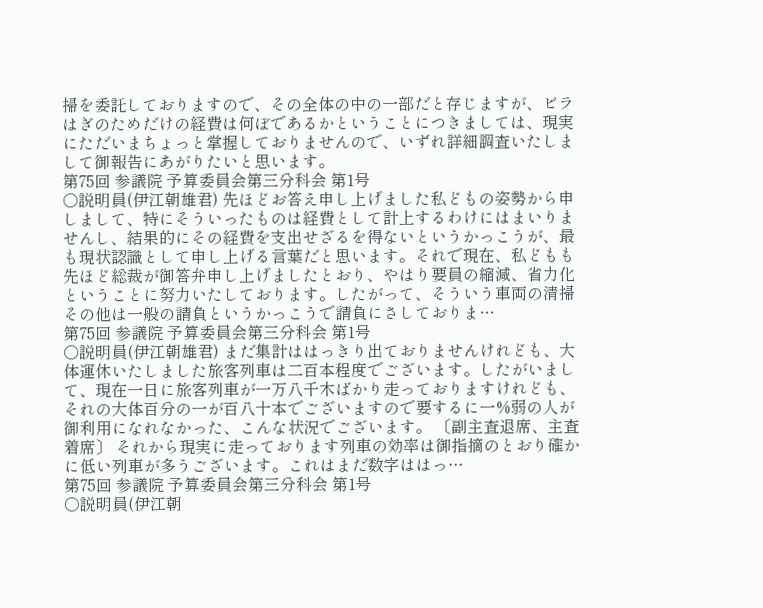掃を委託しておりますので、その全体の中の一部だと存じますが、ビラはぎのためだけの経費は何ぼであるかということにつきましては、現実にただいまちょっと掌握しておりませんので、いずれ詳細調査いたしまして御報告にあがりたいと思います。
第75回 参議院 予算委員会第三分科会 第1号
○説明員(伊江朝雄君) 先ほどお答え申し上げました私どもの姿勢から申しまして、特にそういったものは経費として計上するわけにはまいりませんし、結果的にその経費を支出せざるを得ないというかっこうが、最も現状認識として申し上げる言葉だと思います。それで現在、私どもも先ほど総裁が御答弁申し上げましたとおり、やはり要員の縮減、省力化ということに努力いたしております。したがって、そういう車両の清掃その他は一般の請負というかっこうで請負にさしておりま…
第75回 参議院 予算委員会第三分科会 第1号
○説明員(伊江朝雄君) まだ集計ははっきり出ておりませんけれども、大体運休いたしました旅客列車は二百本程度でございます。したがいまして、現在一日に旅客列車が一万八千木ばかり走っておりますけれども、それの大体百分の一が百八十本でございますので要するに一%弱の人が御利用になれなかった、こんな状況でございます。 〔副主査退席、主査着席〕 それから現実に走っております列車の効率は御指摘のとおり確かに低い列車が多うございます。これはまだ数字ははっ…
第75回 参議院 予算委員会第三分科会 第1号
○説明員(伊江朝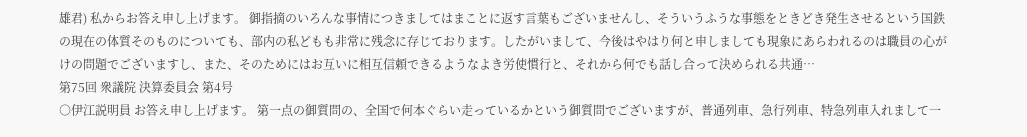雄君) 私からお答え申し上げます。 御指摘のいろんな事情につきましてはまことに返す言葉もございませんし、そういうふうな事態をときどき発生させるという国鉄の現在の体質そのものについても、部内の私どもも非常に残念に存じております。したがいまして、今後はやはり何と申しましても現象にあらわれるのは職員の心がけの問題でございますし、また、そのためにはお互いに相互信頼できるようなよき労使慣行と、それから何でも話し合って決められる共通…
第75回 衆議院 決算委員会 第4号
○伊江説明員 お答え申し上げます。 第一点の御質問の、全国で何本ぐらい走っているかという御質問でございますが、普通列車、急行列車、特急列車入れまして一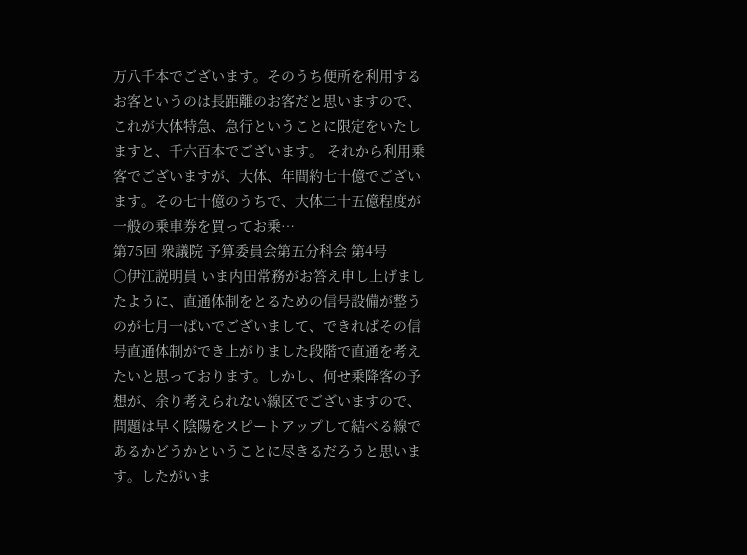万八千本でございます。そのうち便所を利用するお客というのは長距離のお客だと思いますので、これが大体特急、急行ということに限定をいたしますと、千六百本でございます。 それから利用乗客でございますが、大体、年間約七十億でございます。その七十億のうちで、大体二十五億程度が一般の乗車券を買ってお乗…
第75回 衆議院 予算委員会第五分科会 第4号
○伊江説明員 いま内田常務がお答え申し上げましたように、直通体制をとるための信号設備が整うのが七月一ぱいでございまして、できればその信号直通体制ができ上がりました段階で直通を考えたいと思っております。しかし、何せ乗降客の予想が、余り考えられない線区でございますので、問題は早く陰陽をスピートアップして結べる線であるかどうかということに尽きるだろうと思います。したがいま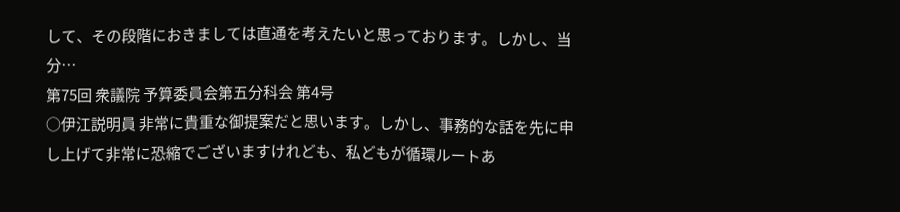して、その段階におきましては直通を考えたいと思っております。しかし、当分…
第75回 衆議院 予算委員会第五分科会 第4号
○伊江説明員 非常に貴重な御提案だと思います。しかし、事務的な話を先に申し上げて非常に恐縮でございますけれども、私どもが循環ルートあ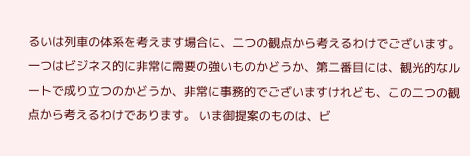るいは列車の体系を考えます場合に、二つの観点から考えるわけでございます。一つはビジネス的に非常に需要の強いものかどうか、第二番目には、観光的なルートで成り立つのかどうか、非常に事務的でございますけれども、この二つの観点から考えるわけであります。 いま御提案のものは、ビ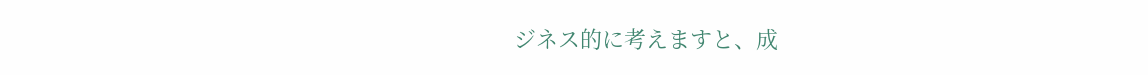ジネス的に考えますと、成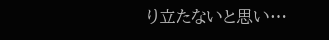り立たないと思い…